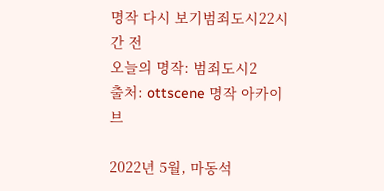명작 다시 보기범죄도시22시간 전
오늘의 명작: 범죄도시2
출처: ottscene 명작 아카이브

2022년 5월, 마동석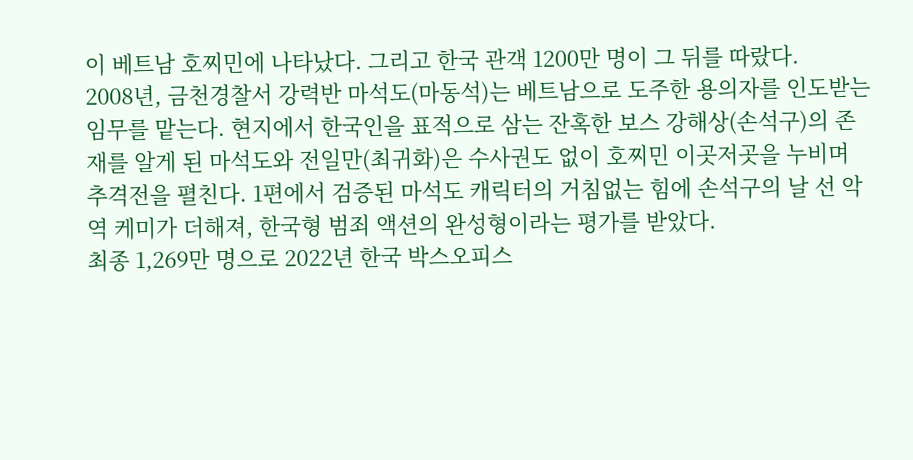이 베트남 호찌민에 나타났다. 그리고 한국 관객 1200만 명이 그 뒤를 따랐다.
2008년, 금천경찰서 강력반 마석도(마동석)는 베트남으로 도주한 용의자를 인도받는 임무를 맡는다. 현지에서 한국인을 표적으로 삼는 잔혹한 보스 강해상(손석구)의 존재를 알게 된 마석도와 전일만(최귀화)은 수사권도 없이 호찌민 이곳저곳을 누비며 추격전을 펼친다. 1편에서 검증된 마석도 캐릭터의 거침없는 힘에 손석구의 날 선 악역 케미가 더해져, 한국형 범죄 액션의 완성형이라는 평가를 받았다.
최종 1,269만 명으로 2022년 한국 박스오피스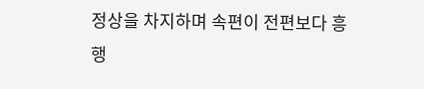정상을 차지하며 속편이 전편보다 흥행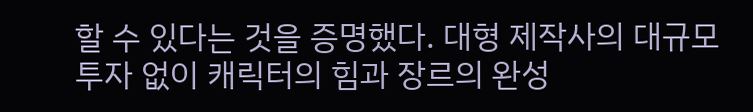할 수 있다는 것을 증명했다. 대형 제작사의 대규모 투자 없이 캐릭터의 힘과 장르의 완성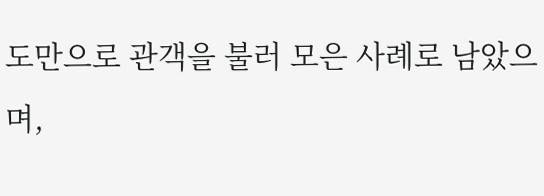도만으로 관객을 불러 모은 사례로 남았으며,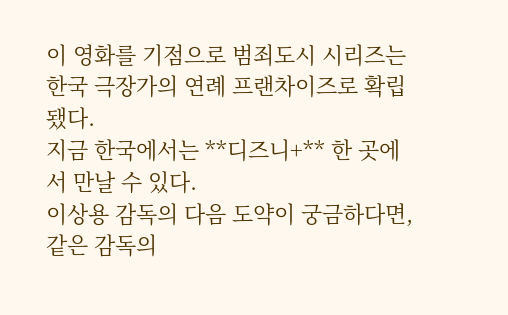이 영화를 기점으로 범죄도시 시리즈는 한국 극장가의 연례 프랜차이즈로 확립됐다.
지금 한국에서는 **디즈니+** 한 곳에서 만날 수 있다.
이상용 감독의 다음 도약이 궁금하다면, 같은 감독의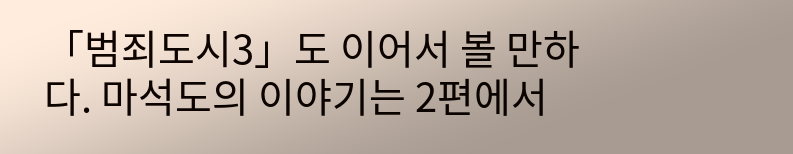「범죄도시3」도 이어서 볼 만하다. 마석도의 이야기는 2편에서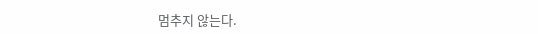멈추지 않는다.